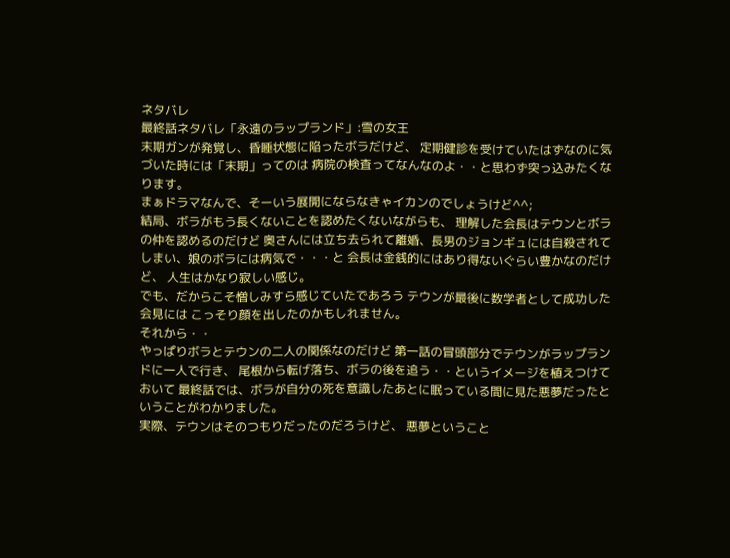ネタバレ
最終話ネタバレ「永遠のラップランド」:雪の女王
末期ガンが発覚し、昏睡状態に陥ったボラだけど、 定期健診を受けていたはずなのに気づいた時には「末期」ってのは 病院の検査ってなんなのよ・・と思わず突っ込みたくなります。
まぁドラマなんで、そーいう展開にならなきゃイカンのでしょうけど^^;
結局、ボラがもう長くないことを認めたくないながらも、 理解した会長はテウンとボラの仲を認めるのだけど 奥さんには立ち去られて離婚、長男のジョンギュには自殺されてしまい、娘のボラには病気で・・・と 会長は金銭的にはあり得ないぐらい豊かなのだけど、 人生はかなり寂しい感じ。
でも、だからこそ憎しみすら感じていたであろう テウンが最後に数学者として成功した会見には こっそり顔を出したのかもしれません。
それから・・
やっぱりボラとテウンの二人の関係なのだけど 第一話の冒頭部分でテウンがラップランドに一人で行き、 尾根から転げ落ち、ボラの後を追う・・というイメージを植えつけておいて 最終話では、ボラが自分の死を意識したあとに眠っている間に見た悪夢だったということがわかりました。
実際、テウンはそのつもりだったのだろうけど、 悪夢ということ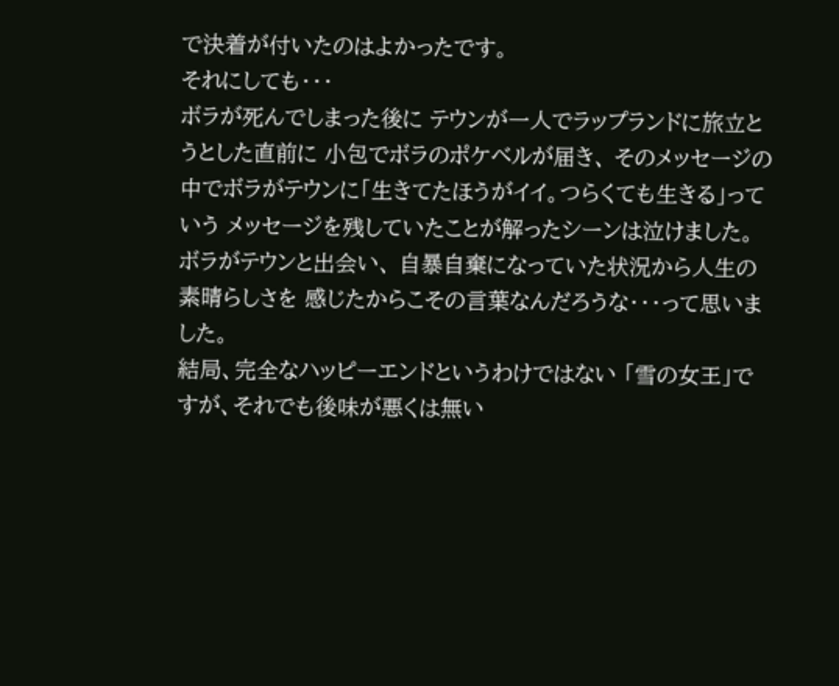で決着が付いたのはよかったです。
それにしても・・・
ボラが死んでしまった後に テウンが一人でラップランドに旅立とうとした直前に 小包でボラのポケベルが届き、 そのメッセージの中でボラがテウンに「生きてたほうがイイ。つらくても生きる」っていう メッセージを残していたことが解ったシーンは泣けました。
ボラがテウンと出会い、 自暴自棄になっていた状況から人生の素晴らしさを 感じたからこその言葉なんだろうな・・・って思いました。
結局、完全なハッピーエンドというわけではない 「雪の女王」ですが、それでも後味が悪くは無い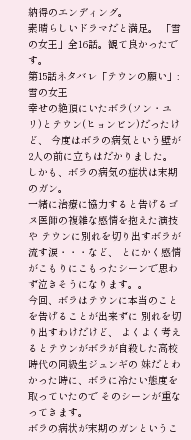納得のエンディング。
素晴らしいドラマだと満足。 「雪の女王」全16話。観て良かったです。
第15話ネタバレ「テウンの願い」:雪の女王
幸せの絶頂にいたボラ(ソン・ユリ)とテウン(ヒョンビン)だったけど、 今度はボラの病気という壁が2人の前に立ちはだかりました。
しかも、ボラの病気の症状は末期のガン。
一緒に治療に協力すると告げるゴヌ医師の複雑な感情を抱えた演技や テウンに別れを切り出すボラが流す涙・・・など、 とにかく感情がこもりにこもったシーンで思わず泣きそうになります。。
今回、ボラはテウンに本当のことを告げることが出来ずに 別れを切り出すわけだけど、 よくよく考えるとテウンがボラが自殺した高校時代の同級生ジュンギの 妹だとわかった時に、ボラに冷たい態度を取っていたので そのシーンが重なってきます。
ボラの病状が末期のガンというこ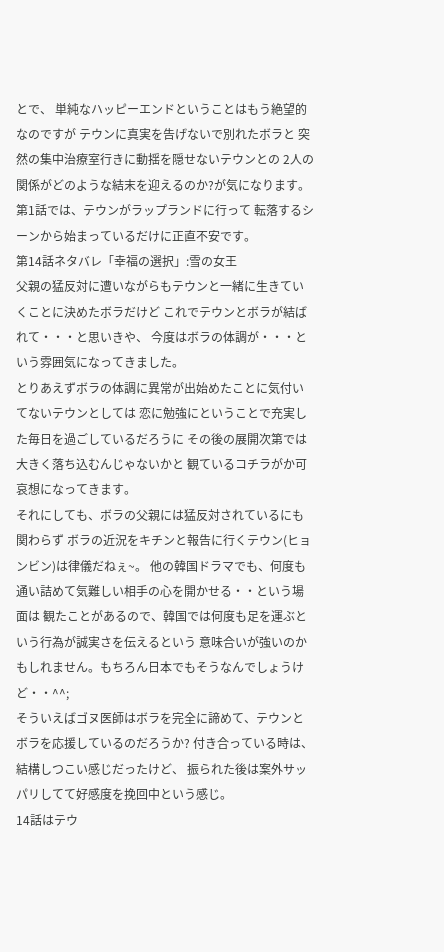とで、 単純なハッピーエンドということはもう絶望的なのですが テウンに真実を告げないで別れたボラと 突然の集中治療室行きに動揺を隠せないテウンとの 2人の関係がどのような結末を迎えるのか?が気になります。
第1話では、テウンがラップランドに行って 転落するシーンから始まっているだけに正直不安です。
第14話ネタバレ「幸福の選択」:雪の女王
父親の猛反対に遭いながらもテウンと一緒に生きていくことに決めたボラだけど これでテウンとボラが結ばれて・・・と思いきや、 今度はボラの体調が・・・という雰囲気になってきました。
とりあえずボラの体調に異常が出始めたことに気付いてないテウンとしては 恋に勉強にということで充実した毎日を過ごしているだろうに その後の展開次第では大きく落ち込むんじゃないかと 観ているコチラがか可哀想になってきます。
それにしても、ボラの父親には猛反対されているにも関わらず ボラの近況をキチンと報告に行くテウン(ヒョンビン)は律儀だねぇ~。 他の韓国ドラマでも、何度も通い詰めて気難しい相手の心を開かせる・・という場面は 観たことがあるので、韓国では何度も足を運ぶという行為が誠実さを伝えるという 意味合いが強いのかもしれません。もちろん日本でもそうなんでしょうけど・・^^;
そういえばゴヌ医師はボラを完全に諦めて、テウンとボラを応援しているのだろうか? 付き合っている時は、結構しつこい感じだったけど、 振られた後は案外サッパリしてて好感度を挽回中という感じ。
14話はテウ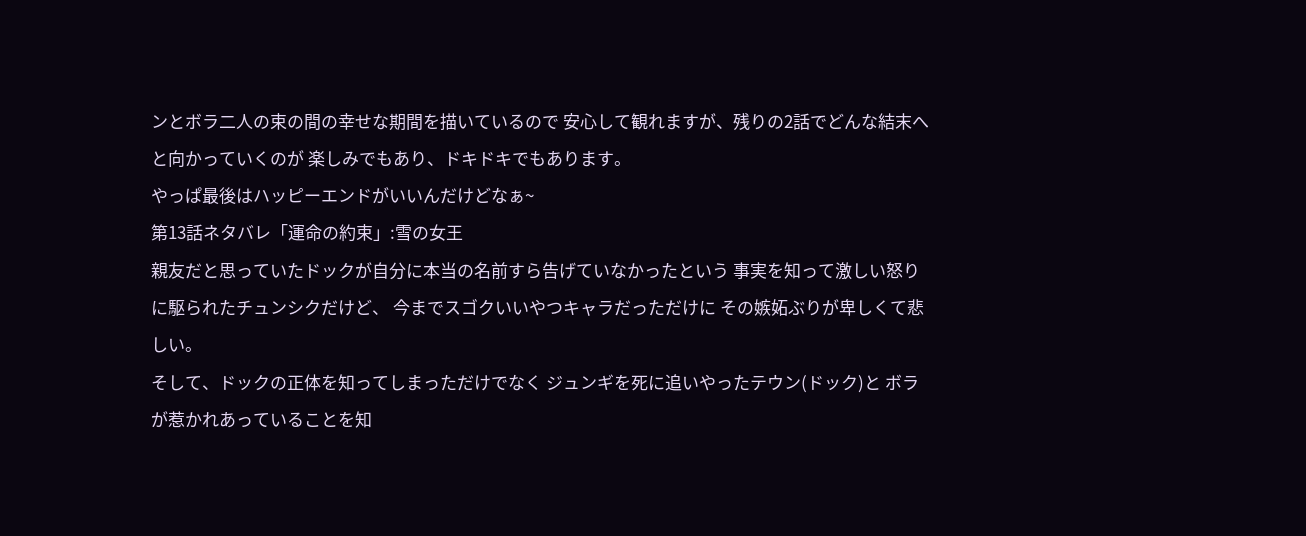ンとボラ二人の束の間の幸せな期間を描いているので 安心して観れますが、残りの2話でどんな結末へと向かっていくのが 楽しみでもあり、ドキドキでもあります。
やっぱ最後はハッピーエンドがいいんだけどなぁ~
第13話ネタバレ「運命の約束」:雪の女王
親友だと思っていたドックが自分に本当の名前すら告げていなかったという 事実を知って激しい怒りに駆られたチュンシクだけど、 今までスゴクいいやつキャラだっただけに その嫉妬ぶりが卑しくて悲しい。
そして、ドックの正体を知ってしまっただけでなく ジュンギを死に追いやったテウン(ドック)と ボラが惹かれあっていることを知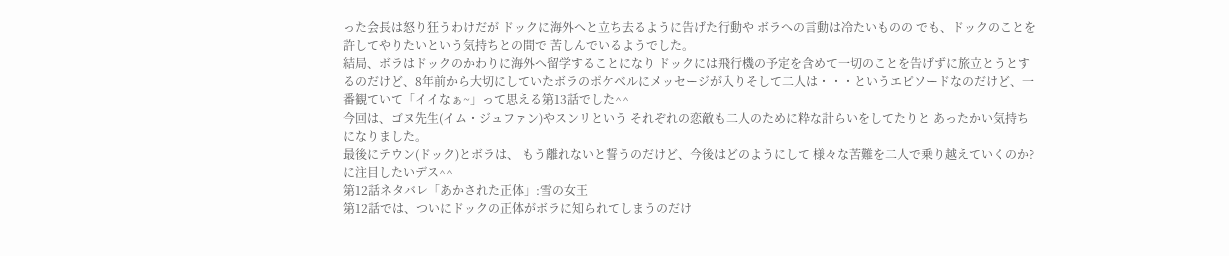った会長は怒り狂うわけだが ドックに海外へと立ち去るように告げた行動や ボラへの言動は冷たいものの でも、ドックのことを許してやりたいという気持ちとの間で 苦しんでいるようでした。
結局、ボラはドックのかわりに海外へ留学することになり ドックには飛行機の予定を含めて一切のことを告げずに旅立とうとするのだけど、8年前から大切にしていたボラのポケベルにメッセージが入りそして二人は・・・というエピソードなのだけど、一番観ていて「イイなぁ~」って思える第13話でした^^
今回は、ゴヌ先生(イム・ジュファン)やスンリという それぞれの恋敵も二人のために粋な計らいをしてたりと あったかい気持ちになりました。
最後にテウン(ドック)とボラは、 もう離れないと誓うのだけど、今後はどのようにして 様々な苦難を二人で乗り越えていくのか?に注目したいデス^^
第12話ネタバレ「あかされた正体」:雪の女王
第12話では、ついにドックの正体がボラに知られてしまうのだけ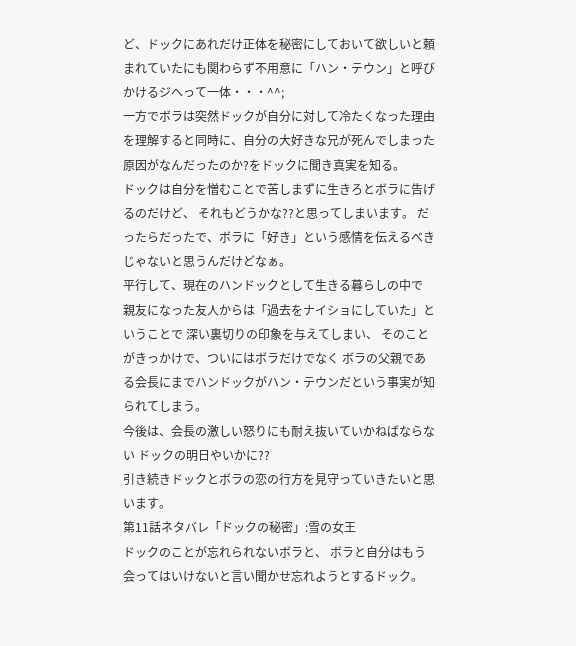ど、ドックにあれだけ正体を秘密にしておいて欲しいと頼まれていたにも関わらず不用意に「ハン・テウン」と呼びかけるジヘって一体・・・^^;
一方でボラは突然ドックが自分に対して冷たくなった理由を理解すると同時に、自分の大好きな兄が死んでしまった原因がなんだったのか?をドックに聞き真実を知る。
ドックは自分を憎むことで苦しまずに生きろとボラに告げるのだけど、 それもどうかな??と思ってしまいます。 だったらだったで、ボラに「好き」という感情を伝えるべきじゃないと思うんだけどなぁ。
平行して、現在のハンドックとして生きる暮らしの中で 親友になった友人からは「過去をナイショにしていた」ということで 深い裏切りの印象を与えてしまい、 そのことがきっかけで、ついにはボラだけでなく ボラの父親である会長にまでハンドックがハン・テウンだという事実が知られてしまう。
今後は、会長の激しい怒りにも耐え抜いていかねばならない ドックの明日やいかに??
引き続きドックとボラの恋の行方を見守っていきたいと思います。
第11話ネタバレ「ドックの秘密」:雪の女王
ドックのことが忘れられないボラと、 ボラと自分はもう会ってはいけないと言い聞かせ忘れようとするドック。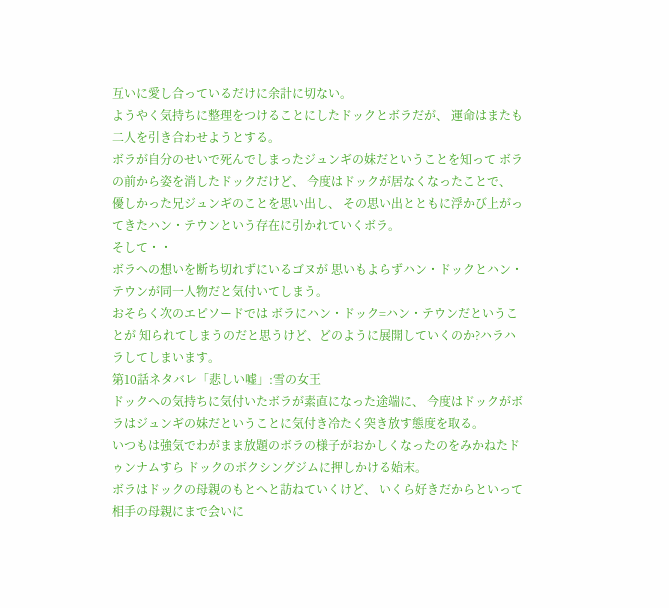互いに愛し合っているだけに余計に切ない。
ようやく気持ちに整理をつけることにしたドックとボラだが、 運命はまたも二人を引き合わせようとする。
ボラが自分のせいで死んでしまったジュンギの妹だということを知って ボラの前から姿を消したドックだけど、 今度はドックが居なくなったことで、 優しかった兄ジュンギのことを思い出し、 その思い出とともに浮かび上がってきたハン・テウンという存在に引かれていくボラ。
そして・・
ボラへの想いを断ち切れずにいるゴヌが 思いもよらずハン・ドックとハン・テウンが同一人物だと気付いてしまう。
おそらく次のエピソードでは ボラにハン・ドック=ハン・テウンだということが 知られてしまうのだと思うけど、どのように展開していくのか?ハラハラしてしまいます。
第10話ネタバレ「悲しい嘘」:雪の女王
ドックへの気持ちに気付いたボラが素直になった途端に、 今度はドックがボラはジュンギの妹だということに気付き冷たく突き放す態度を取る。
いつもは強気でわがまま放題のボラの様子がおかしくなったのをみかねたドゥンナムすら ドックのボクシングジムに押しかける始末。
ボラはドックの母親のもとへと訪ねていくけど、 いくら好きだからといって相手の母親にまで会いに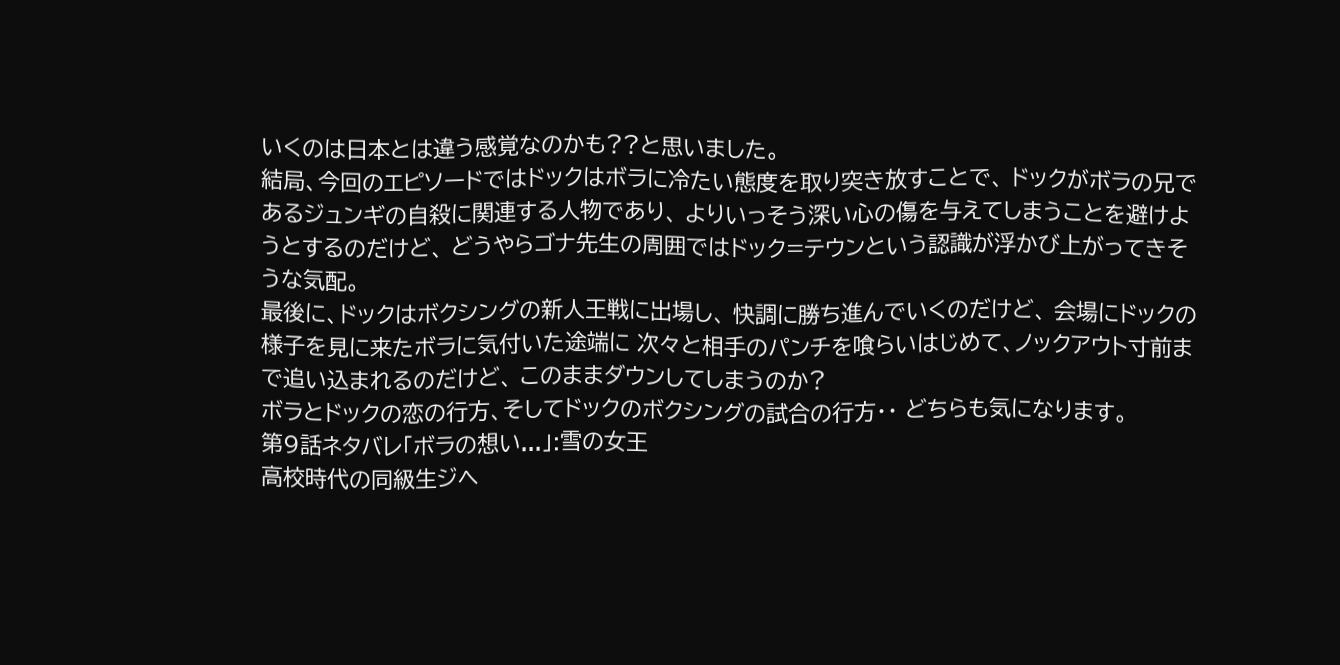いくのは日本とは違う感覚なのかも??と思いました。
結局、今回のエピソードではドックはボラに冷たい態度を取り突き放すことで、 ドックがボラの兄であるジュンギの自殺に関連する人物であり、 よりいっそう深い心の傷を与えてしまうことを避けようとするのだけど、 どうやらゴナ先生の周囲ではドック=テウンという認識が浮かび上がってきそうな気配。
最後に、ドックはボクシングの新人王戦に出場し、 快調に勝ち進んでいくのだけど、 会場にドックの様子を見に来たボラに気付いた途端に 次々と相手のパンチを喰らいはじめて、ノックアウト寸前まで追い込まれるのだけど、 このままダウンしてしまうのか?
ボラとドックの恋の行方、そしてドックのボクシングの試合の行方・・ どちらも気になります。
第9話ネタバレ「ボラの想い...」:雪の女王
高校時代の同級生ジヘ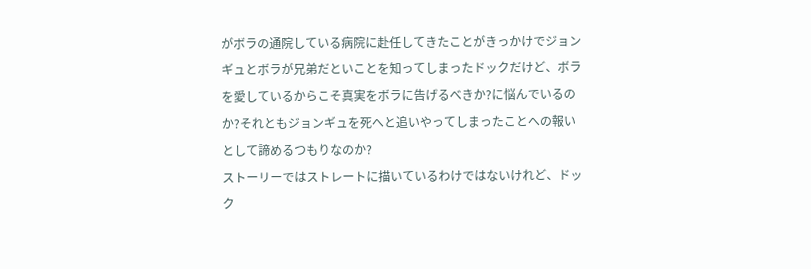がボラの通院している病院に赴任してきたことがきっかけでジョンギュとボラが兄弟だといことを知ってしまったドックだけど、ボラを愛しているからこそ真実をボラに告げるべきか?に悩んでいるのか?それともジョンギュを死へと追いやってしまったことへの報いとして諦めるつもりなのか?
ストーリーではストレートに描いているわけではないけれど、ドック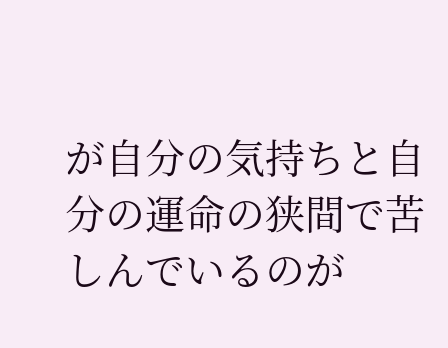が自分の気持ちと自分の運命の狭間で苦しんでいるのが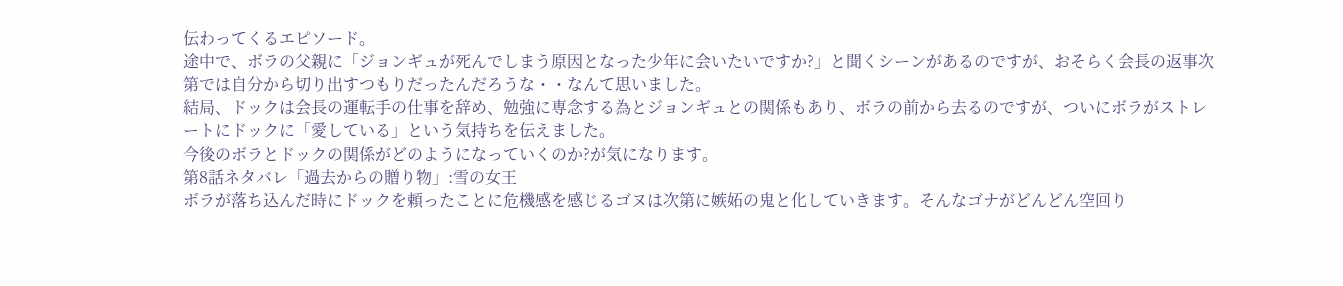伝わってくるエピソード。
途中で、ボラの父親に「ジョンギュが死んでしまう原因となった少年に会いたいですか?」と聞くシーンがあるのですが、おそらく会長の返事次第では自分から切り出すつもりだったんだろうな・・なんて思いました。
結局、ドックは会長の運転手の仕事を辞め、勉強に専念する為とジョンギュとの関係もあり、ボラの前から去るのですが、ついにボラがストレートにドックに「愛している」という気持ちを伝えました。
今後のボラとドックの関係がどのようになっていくのか?が気になります。
第8話ネタバレ「過去からの贈り物」:雪の女王
ボラが落ち込んだ時にドックを頼ったことに危機感を感じるゴヌは次第に嫉妬の鬼と化していきます。そんなゴナがどんどん空回り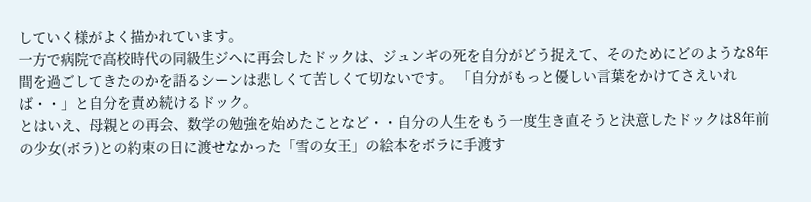していく様がよく描かれています。
一方で病院で高校時代の同級生ジヘに再会したドックは、ジュンギの死を自分がどう捉えて、そのためにどのような8年間を過ごしてきたのかを語るシーンは悲しくて苦しくて切ないです。 「自分がもっと優しい言葉をかけてさえいれば・・」と自分を責め続けるドック。
とはいえ、母親との再会、数学の勉強を始めたことなど・・自分の人生をもう一度生き直そうと決意したドックは8年前の少女(ボラ)との約束の日に渡せなかった「雪の女王」の絵本をボラに手渡す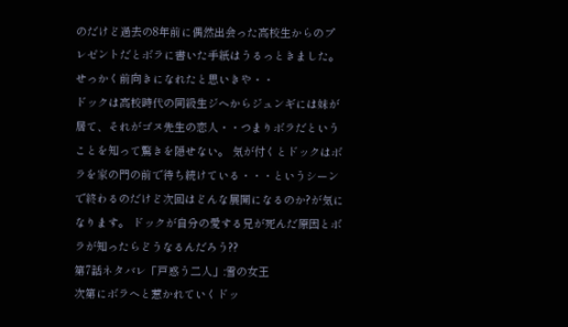のだけど過去の8年前に偶然出会った高校生からのプレゼントだとボラに書いた手紙はうるっときました。
せっかく前向きになれたと思いきや・・
ドックは高校時代の同級生ジヘからジュンギには妹が居て、それがゴヌ先生の恋人・・つまりボラだということを知って驚きを隠せない。 気が付くとドックはボラを家の門の前で待ち続けている・・・というシーンで終わるのだけど次回はどんな展開になるのか?が気になります。 ドックが自分の愛する兄が死んだ原因とボラが知ったらどうなるんだろう??
第7話ネタバレ「戸惑う二人」:雪の女王
次第にボラへと惹かれていくドッ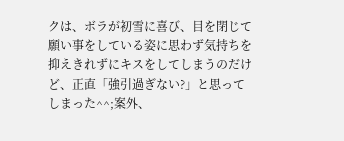クは、ボラが初雪に喜び、目を閉じて願い事をしている姿に思わず気持ちを抑えきれずにキスをしてしまうのだけど、正直「強引過ぎない?」と思ってしまった^^;案外、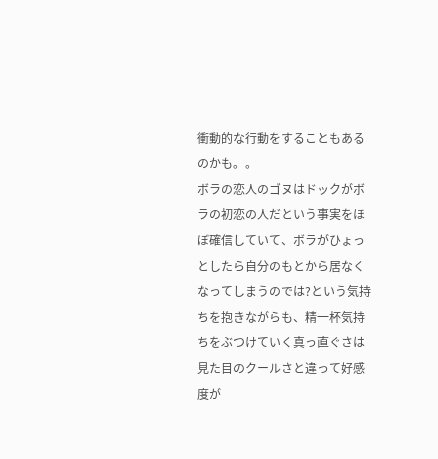衝動的な行動をすることもあるのかも。。
ボラの恋人のゴヌはドックがボラの初恋の人だという事実をほぼ確信していて、ボラがひょっとしたら自分のもとから居なくなってしまうのでは?という気持ちを抱きながらも、精一杯気持ちをぶつけていく真っ直ぐさは見た目のクールさと違って好感度が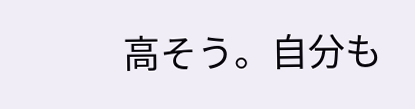高そう。自分も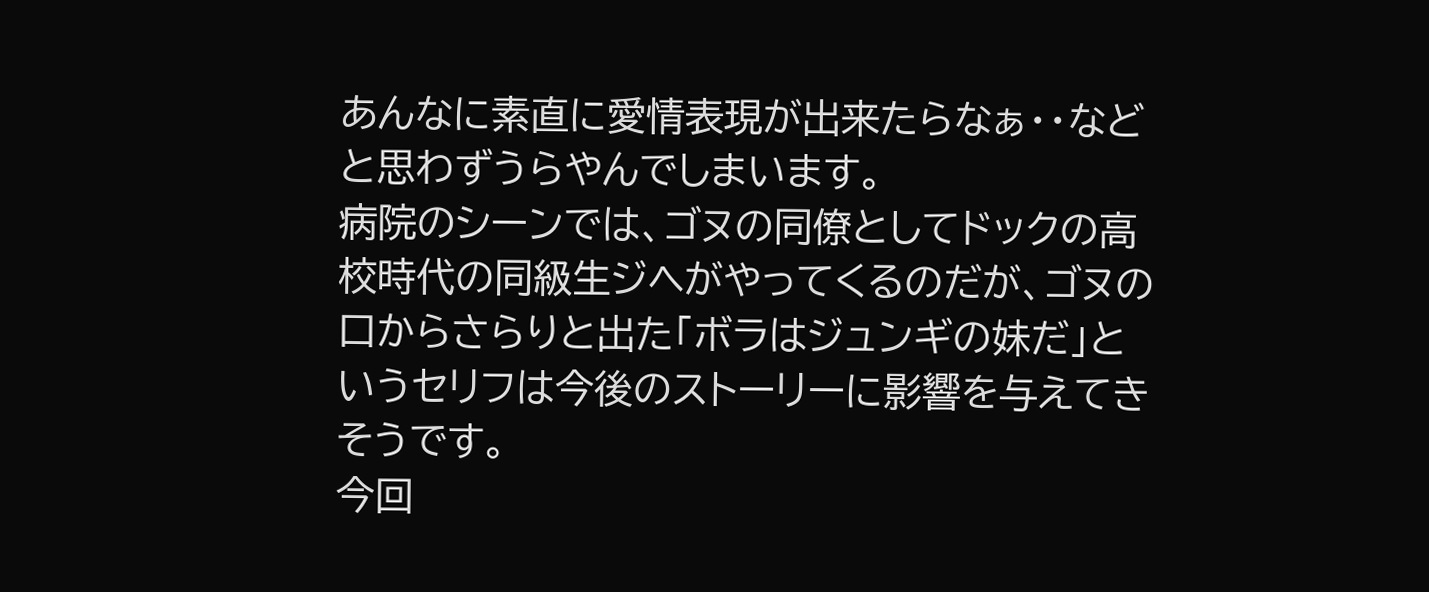あんなに素直に愛情表現が出来たらなぁ・・などと思わずうらやんでしまいます。
病院のシーンでは、ゴヌの同僚としてドックの高校時代の同級生ジヘがやってくるのだが、ゴヌの口からさらりと出た「ボラはジュンギの妹だ」というセリフは今後のストーリーに影響を与えてきそうです。
今回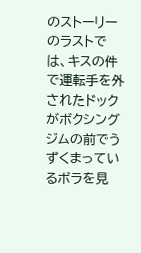のストーリーのラストでは、キスの件で運転手を外されたドックがボクシングジムの前でうずくまっているボラを見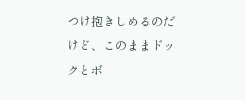つけ抱きしめるのだけど、このままドックとボ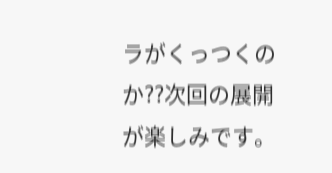ラがくっつくのか??次回の展開が楽しみです。